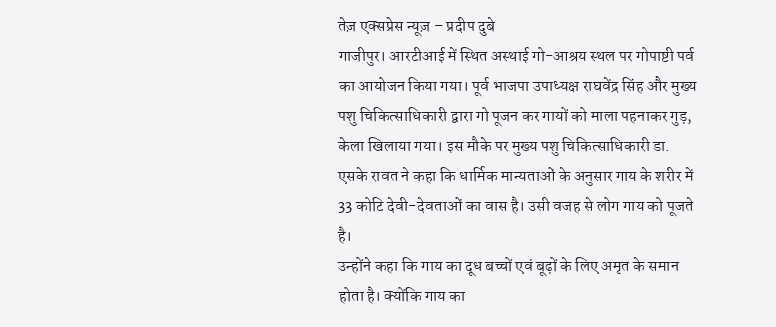तेज़ एक्सप्रेस न्यूज़ – प्रदीप दुबे
गाजीपुर। आरटीआई में स्थित अस्थाई गो-आश्रय स्थल पर गोपाष्टी पर्व का आयोजन किया गया। पूर्व भाजपा उपाध्यक्ष राघवेंद्र सिंह और मुख्य पशु चिकित्साधिकारी द्वारा गो पूजन कर गायों को माला पहनाकर गुड़, केला खिलाया गया। इस मौके पर मुख्य पशु चिकित्साधिकारी डा. एसके रावत ने कहा कि धार्मिक मान्यताओं के अनुसार गाय के शरीर में 33 कोटि देवी-देवताओं का वास है। उसी वजह से लोग गाय को पूजते है।
उन्होंने कहा कि गाय का दूध बच्चों एवं बूढ़ों के लिए अमृत के समान होता है। क्योंकि गाय का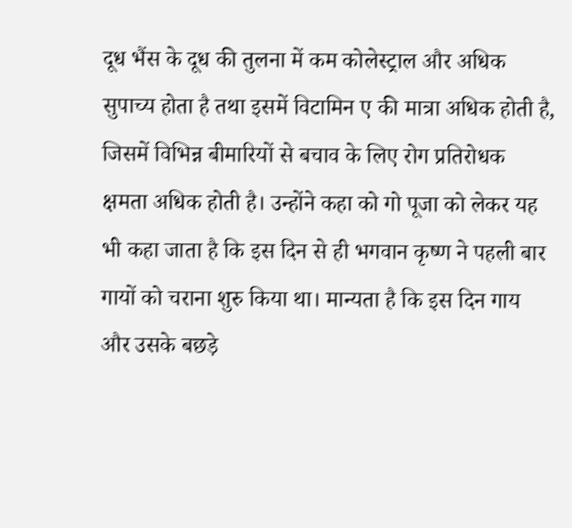दूध भैंस के दूध की तुलना में कम कोलेस्ट्राल और अधिक सुपाच्य होता है तथा इसमें विटामिन ए की मात्रा अधिक होती है, जिसमें विभिन्न बीमारियों से बचाव के लिए रोग प्रतिरोधक क्षमता अधिक होती है। उन्होंने कहा को गो पूजा को लेकर यह भी कहा जाता है कि इस दिन से ही भगवान कृष्ण ने पहली बार गायों को चराना शुरु किया था। मान्यता है कि इस दिन गाय और उसके बछड़े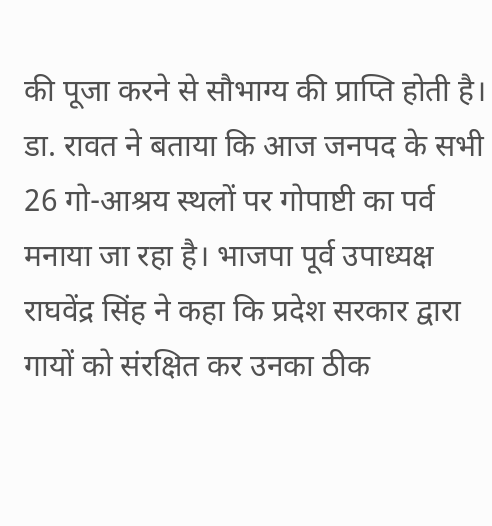की पूजा करने से सौभाग्य की प्राप्ति होती है। डा. रावत ने बताया कि आज जनपद के सभी 26 गो-आश्रय स्थलों पर गोपाष्टी का पर्व मनाया जा रहा है। भाजपा पूर्व उपाध्यक्ष राघवेंद्र सिंह ने कहा कि प्रदेश सरकार द्वारा गायों को संरक्षित कर उनका ठीक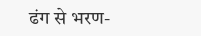ढंग से भरण-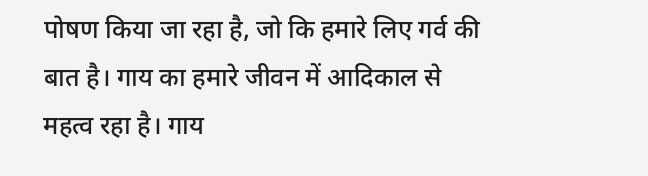पोषण किया जा रहा है, जो कि हमारे लिए गर्व की बात है। गाय का हमारे जीवन में आदिकाल से महत्व रहा है। गाय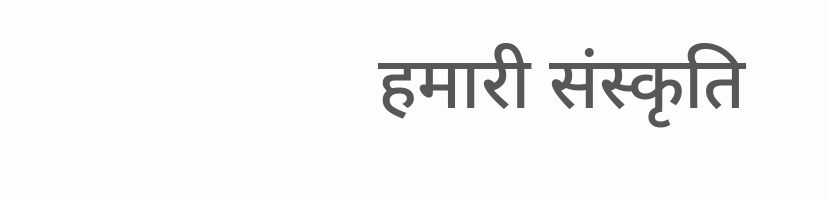हमारी संस्कृति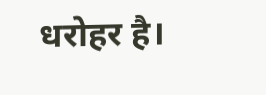धरोहर है।